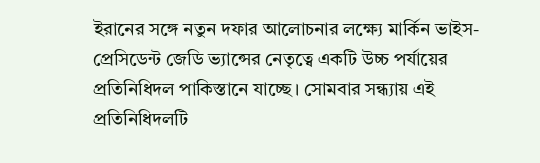ইরানের সঙ্গে নতুন দফার আলোচনার লক্ষ্যে মার্কিন ভাইস-প্রেসিডেন্ট জেডি ভ্যান্সের নেতৃত্বে একটি উচ্চ পর্যায়ের প্রতিনিধিদল পাকিস্তানে যাচ্ছে। সোমবার সন্ধ্যায় এই প্রতিনিধিদলটি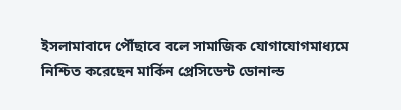ইসলামাবাদে পৌঁছাবে বলে সামাজিক যোগাযোগমাধ্যমে নিশ্চিত করেছেন মার্কিন প্রেসিডেন্ট ডোনাল্ড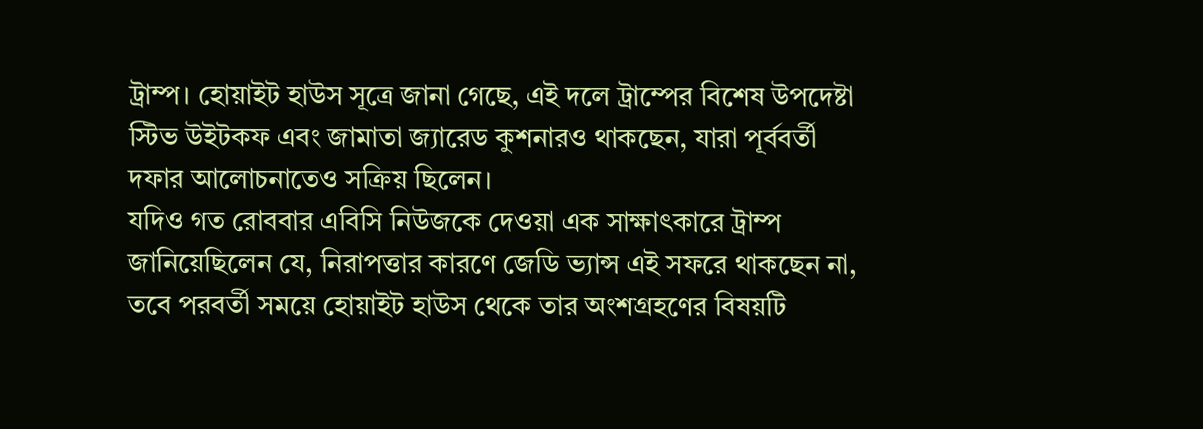ট্রাম্প। হোয়াইট হাউস সূত্রে জানা গেছে, এই দলে ট্রাম্পের বিশেষ উপদেষ্টা স্টিভ উইটকফ এবং জামাতা জ্যারেড কুশনারও থাকছেন, যারা পূর্ববর্তী দফার আলোচনাতেও সক্রিয় ছিলেন।
যদিও গত রোববার এবিসি নিউজকে দেওয়া এক সাক্ষাৎকারে ট্রাম্প জানিয়েছিলেন যে, নিরাপত্তার কারণে জেডি ভ্যান্স এই সফরে থাকছেন না, তবে পরবর্তী সময়ে হোয়াইট হাউস থেকে তার অংশগ্রহণের বিষয়টি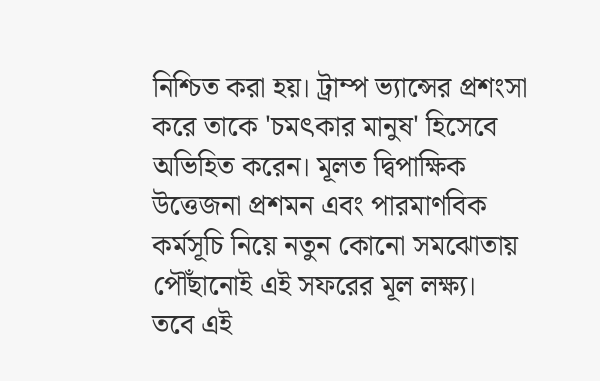নিশ্চিত করা হয়। ট্রাম্প ভ্যান্সের প্রশংসা করে তাকে 'চমৎকার মানুষ' হিসেবে অভিহিত করেন। মূলত দ্বিপাক্ষিক উত্তেজনা প্রশমন এবং পারমাণবিক কর্মসূচি নিয়ে নতুন কোনো সমঝোতায় পৌঁছানোই এই সফরের মূল লক্ষ্য।
তবে এই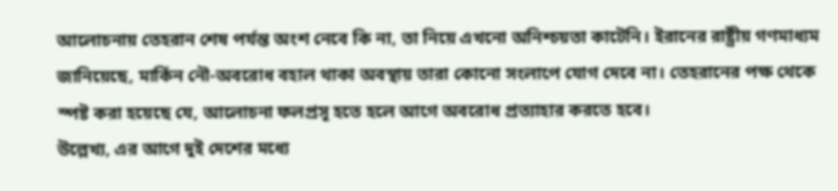আলোচনায় তেহরান শেষ পর্যন্ত অংশ নেবে কি না, তা নিয়ে এখনো অনিশ্চয়তা কাটেনি। ইরানের রাষ্ট্রীয় গণমাধ্যম জানিয়েছে, মার্কিন নৌ-অবরোধ বহাল থাকা অবস্থায় তারা কোনো সংলাপে যোগ দেবে না। তেহরানের পক্ষ থেকে স্পষ্ট করা হয়েছে যে, আলোচনা ফলপ্রসূ হতে হলে আগে অবরোধ প্রত্যাহার করতে হবে।
উল্লেখ্য, এর আগে দুই দেশের মধ্যে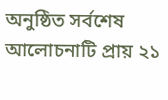অনুষ্ঠিত সর্বশেষ আলোচনাটি প্রায় ২১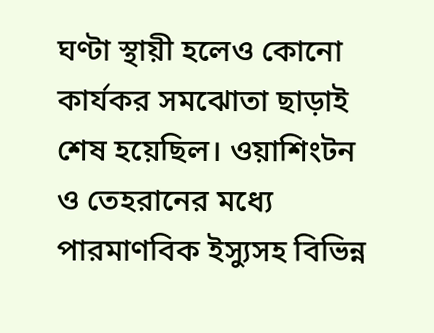ঘণ্টা স্থায়ী হলেও কোনো কার্যকর সমঝোতা ছাড়াই শেষ হয়েছিল। ওয়াশিংটন ও তেহরানের মধ্যে পারমাণবিক ইস্যুসহ বিভিন্ন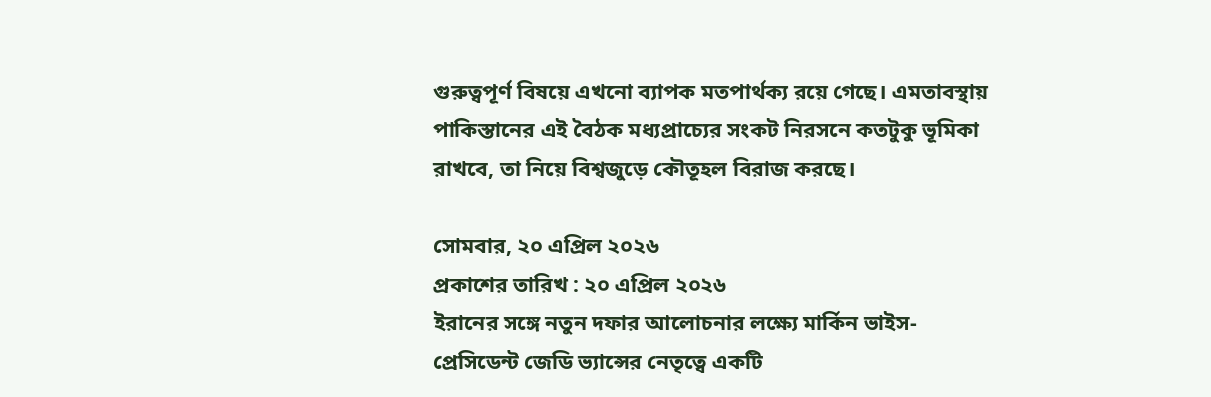গুরুত্বপূর্ণ বিষয়ে এখনো ব্যাপক মতপার্থক্য রয়ে গেছে। এমতাবস্থায় পাকিস্তানের এই বৈঠক মধ্যপ্রাচ্যের সংকট নিরসনে কতটুকু ভূমিকা রাখবে, তা নিয়ে বিশ্বজুড়ে কৌতূহল বিরাজ করছে।

সোমবার, ২০ এপ্রিল ২০২৬
প্রকাশের তারিখ : ২০ এপ্রিল ২০২৬
ইরানের সঙ্গে নতুন দফার আলোচনার লক্ষ্যে মার্কিন ভাইস-প্রেসিডেন্ট জেডি ভ্যান্সের নেতৃত্বে একটি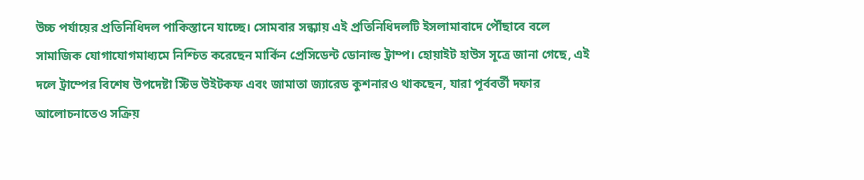উচ্চ পর্যায়ের প্রতিনিধিদল পাকিস্তানে যাচ্ছে। সোমবার সন্ধ্যায় এই প্রতিনিধিদলটি ইসলামাবাদে পৌঁছাবে বলে সামাজিক যোগাযোগমাধ্যমে নিশ্চিত করেছেন মার্কিন প্রেসিডেন্ট ডোনাল্ড ট্রাম্প। হোয়াইট হাউস সূত্রে জানা গেছে, এই দলে ট্রাম্পের বিশেষ উপদেষ্টা স্টিভ উইটকফ এবং জামাতা জ্যারেড কুশনারও থাকছেন, যারা পূর্ববর্তী দফার আলোচনাতেও সক্রিয়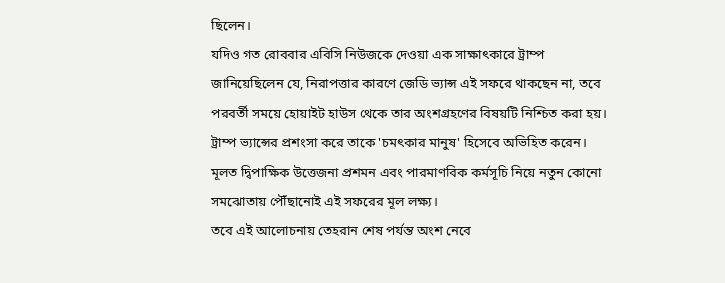ছিলেন।
যদিও গত রোববার এবিসি নিউজকে দেওয়া এক সাক্ষাৎকারে ট্রাম্প জানিয়েছিলেন যে, নিরাপত্তার কারণে জেডি ভ্যান্স এই সফরে থাকছেন না, তবে পরবর্তী সময়ে হোয়াইট হাউস থেকে তার অংশগ্রহণের বিষয়টি নিশ্চিত করা হয়। ট্রাম্প ভ্যান্সের প্রশংসা করে তাকে 'চমৎকার মানুষ' হিসেবে অভিহিত করেন। মূলত দ্বিপাক্ষিক উত্তেজনা প্রশমন এবং পারমাণবিক কর্মসূচি নিয়ে নতুন কোনো সমঝোতায় পৌঁছানোই এই সফরের মূল লক্ষ্য।
তবে এই আলোচনায় তেহরান শেষ পর্যন্ত অংশ নেবে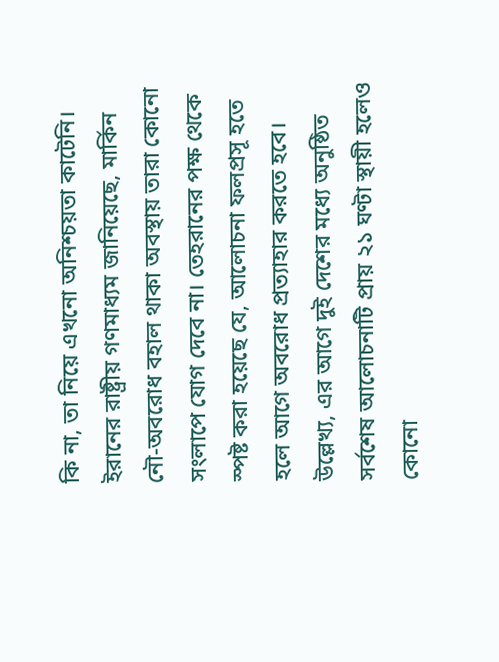কি না, তা নিয়ে এখনো অনিশ্চয়তা কাটেনি। ইরানের রাষ্ট্রীয় গণমাধ্যম জানিয়েছে, মার্কিন নৌ-অবরোধ বহাল থাকা অবস্থায় তারা কোনো সংলাপে যোগ দেবে না। তেহরানের পক্ষ থেকে স্পষ্ট করা হয়েছে যে, আলোচনা ফলপ্রসূ হতে হলে আগে অবরোধ প্রত্যাহার করতে হবে।
উল্লেখ্য, এর আগে দুই দেশের মধ্যে অনুষ্ঠিত সর্বশেষ আলোচনাটি প্রায় ২১ ঘণ্টা স্থায়ী হলেও কোনো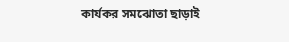কার্যকর সমঝোতা ছাড়াই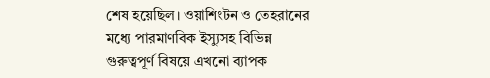শেষ হয়েছিল। ওয়াশিংটন ও তেহরানের মধ্যে পারমাণবিক ইস্যুসহ বিভিন্ন গুরুত্বপূর্ণ বিষয়ে এখনো ব্যাপক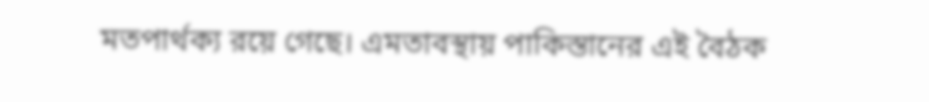মতপার্থক্য রয়ে গেছে। এমতাবস্থায় পাকিস্তানের এই বৈঠক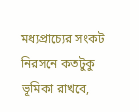মধ্যপ্রাচ্যের সংকট নিরসনে কতটুকু ভূমিকা রাখবে,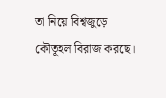তা নিয়ে বিশ্বজুড়ে কৌতূহল বিরাজ করছে।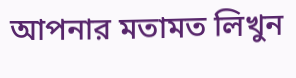আপনার মতামত লিখুন